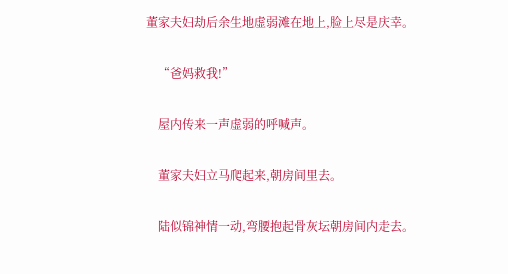董家夫妇劫后余生地虚弱滩在地上,脸上尽是庆幸。

    “爸妈救我!”

    屋内传来一声虚弱的呼喊声。

    董家夫妇立马爬起来,朝房间里去。

    陆似锦神情一动,弯腰抱起骨灰坛朝房间内走去。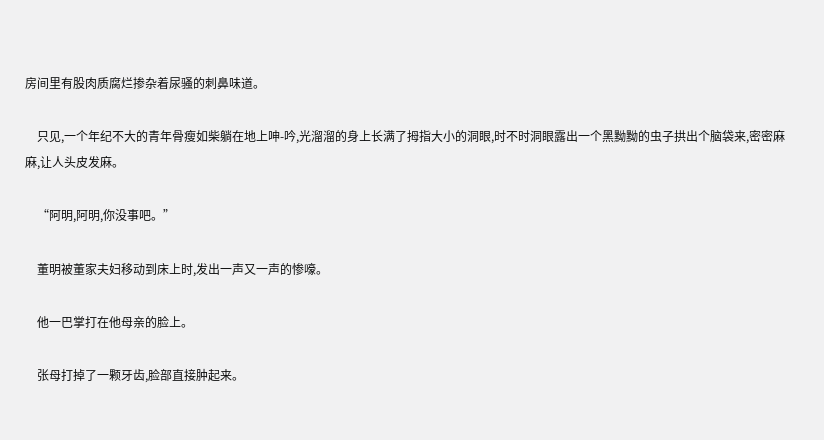房间里有股肉质腐烂掺杂着尿骚的刺鼻味道。

    只见,一个年纪不大的青年骨瘦如柴躺在地上呻-吟,光溜溜的身上长满了拇指大小的洞眼,时不时洞眼露出一个黑黝黝的虫子拱出个脑袋来,密密麻麻,让人头皮发麻。

    “阿明,阿明,你没事吧。”

    董明被董家夫妇移动到床上时,发出一声又一声的惨嚎。

    他一巴掌打在他母亲的脸上。

    张母打掉了一颗牙齿,脸部直接肿起来。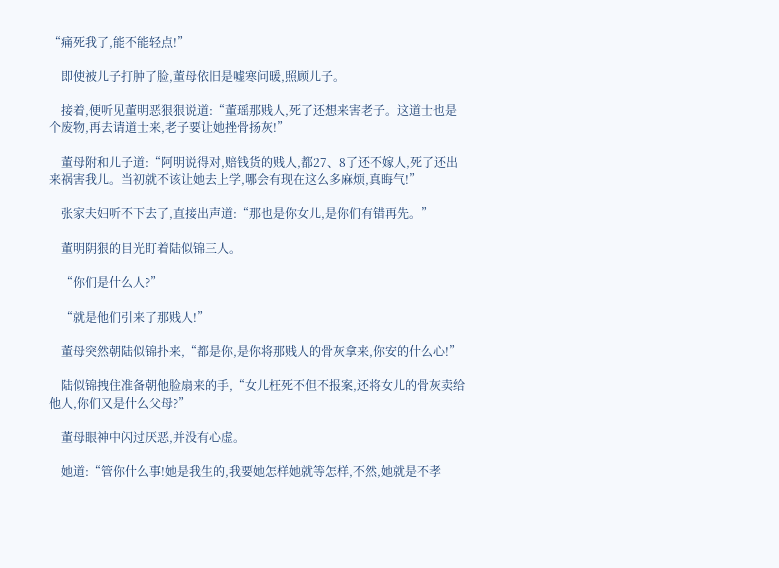“痛死我了,能不能轻点!”

    即使被儿子打肿了脸,董母依旧是嘘寒问暖,照顾儿子。

    接着,便听见董明恶狠狠说道:“董瑶那贱人,死了还想来害老子。这道士也是个废物,再去请道士来,老子要让她挫骨扬灰!”

    董母附和儿子道:“阿明说得对,赔钱货的贱人,都27、8了还不嫁人,死了还出来祸害我儿。当初就不该让她去上学,哪会有现在这么多麻烦,真晦气!”

    张家夫妇听不下去了,直接出声道:“那也是你女儿,是你们有错再先。”

    董明阴狠的目光盯着陆似锦三人。

    “你们是什么人?”

    “就是他们引来了那贱人!”

    董母突然朝陆似锦扑来,“都是你,是你将那贱人的骨灰拿来,你安的什么心!”

    陆似锦拽住准备朝他脸扇来的手,“女儿枉死不但不报案,还将女儿的骨灰卖给他人,你们又是什么父母?”

    董母眼神中闪过厌恶,并没有心虚。

    她道:“管你什么事!她是我生的,我要她怎样她就等怎样,不然,她就是不孝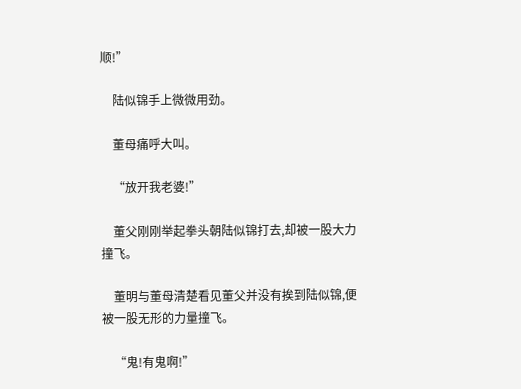顺!”

    陆似锦手上微微用劲。

    董母痛呼大叫。

    “放开我老婆!”

    董父刚刚举起拳头朝陆似锦打去,却被一股大力撞飞。

    董明与董母清楚看见董父并没有挨到陆似锦,便被一股无形的力量撞飞。

    “鬼!有鬼啊!”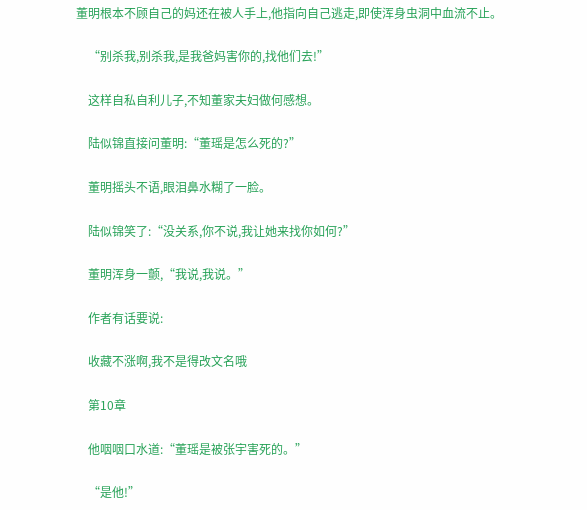董明根本不顾自己的妈还在被人手上,他指向自己逃走,即使浑身虫洞中血流不止。

    “别杀我,别杀我,是我爸妈害你的,找他们去!”

    这样自私自利儿子,不知董家夫妇做何感想。

    陆似锦直接问董明:“董瑶是怎么死的?”

    董明摇头不语,眼泪鼻水糊了一脸。

    陆似锦笑了:“没关系,你不说,我让她来找你如何?”

    董明浑身一颤,“我说,我说。”

    作者有话要说:

    收藏不涨啊,我不是得改文名哦

    第10章

    他咽咽口水道:“董瑶是被张宇害死的。”

    “是他!”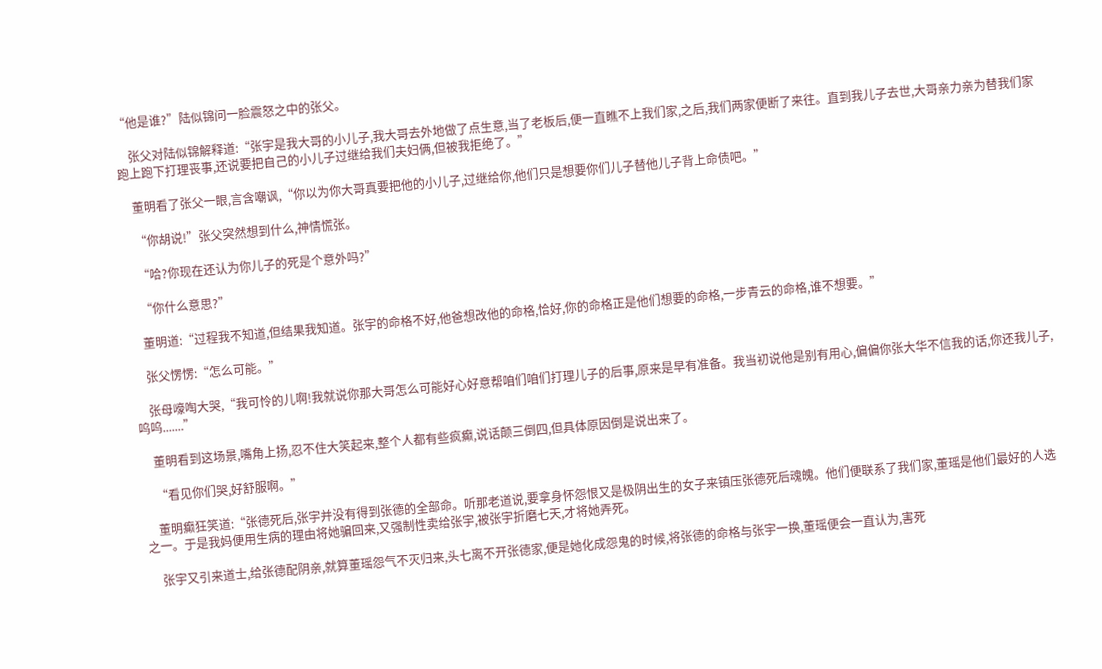“他是谁?”陆似锦问一脸震怒之中的张父。

    张父对陆似锦解释道:“张宇是我大哥的小儿子,我大哥去外地做了点生意,当了老板后,便一直瞧不上我们家,之后,我们两家便断了来往。直到我儿子去世,大哥亲力亲为替我们家跑上跑下打理丧事,还说要把自己的小儿子过继给我们夫妇俩,但被我拒绝了。”

    董明看了张父一眼,言含嘲讽,“你以为你大哥真要把他的小儿子,过继给你,他们只是想要你们儿子替他儿子背上命债吧。”

    “你胡说!”张父突然想到什么,神情慌张。

    “哈?你现在还认为你儿子的死是个意外吗?”

    “你什么意思?”

    董明道:“过程我不知道,但结果我知道。张宇的命格不好,他爸想改他的命格,恰好,你的命格正是他们想要的命格,一步青云的命格,谁不想要。”

    张父愣愣:“怎么可能。”

    张母嚎啕大哭,“我可怜的儿啊!我就说你那大哥怎么可能好心好意帮咱们咱们打理儿子的后事,原来是早有准备。我当初说他是别有用心,偏偏你张大华不信我的话,你还我儿子,呜呜.......”

    董明看到这场景,嘴角上扬,忍不住大笑起来,整个人都有些疯癫,说话颠三倒四,但具体原因倒是说出来了。

    “看见你们哭,好舒服啊。”

    董明癫狂笑道:“张德死后,张宇并没有得到张德的全部命。听那老道说,要拿身怀怨恨又是极阴出生的女子来镇压张德死后魂魄。他们便联系了我们家,董瑶是他们最好的人选之一。于是我妈便用生病的理由将她骗回来,又强制性卖给张宇,被张宇折磨七天,才将她弄死。

    张宇又引来道士,给张德配阴亲,就算董瑶怨气不灭归来,头七离不开张德家,便是她化成怨鬼的时候,将张德的命格与张宇一换,董瑶便会一直认为,害死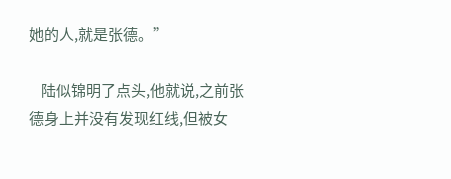她的人,就是张德。”

    陆似锦明了点头,他就说,之前张德身上并没有发现红线,但被女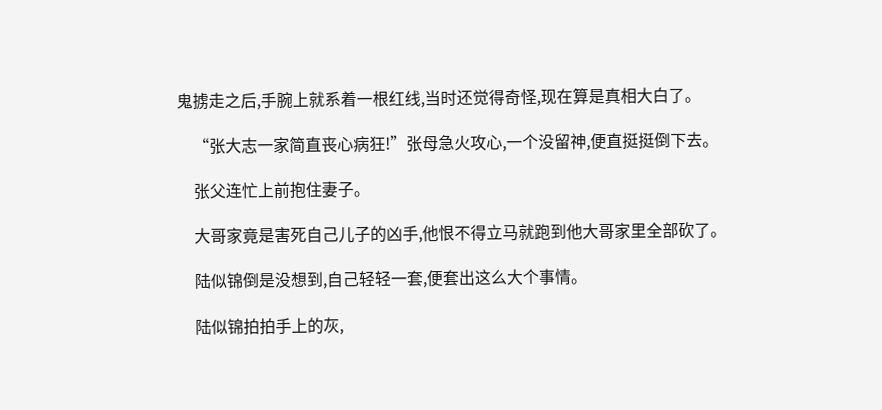鬼掳走之后,手腕上就系着一根红线,当时还觉得奇怪,现在算是真相大白了。

    “张大志一家简直丧心病狂!”张母急火攻心,一个没留神,便直挺挺倒下去。

    张父连忙上前抱住妻子。

    大哥家竟是害死自己儿子的凶手,他恨不得立马就跑到他大哥家里全部砍了。

    陆似锦倒是没想到,自己轻轻一套,便套出这么大个事情。

    陆似锦拍拍手上的灰,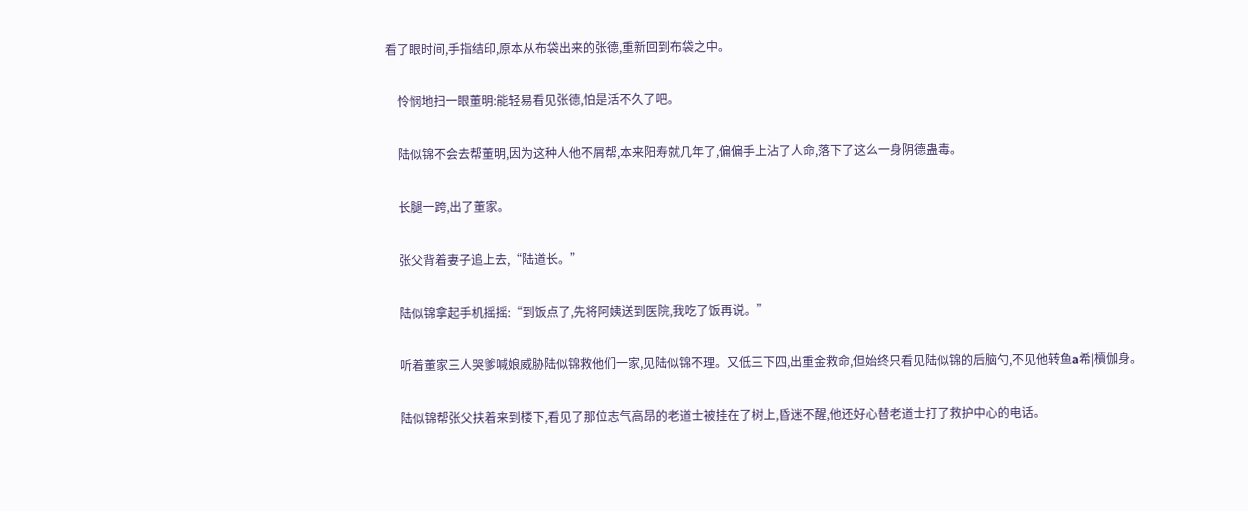看了眼时间,手指结印,原本从布袋出来的张德,重新回到布袋之中。

    怜悯地扫一眼董明:能轻易看见张德,怕是活不久了吧。

    陆似锦不会去帮董明,因为这种人他不屑帮,本来阳寿就几年了,偏偏手上沾了人命,落下了这么一身阴德蛊毒。

    长腿一跨,出了董家。

    张父背着妻子追上去,“陆道长。”

    陆似锦拿起手机摇摇:“到饭点了,先将阿姨送到医院,我吃了饭再说。”

    听着董家三人哭爹喊娘威胁陆似锦救他们一家,见陆似锦不理。又低三下四,出重金救命,但始终只看见陆似锦的后脑勺,不见他转鱼a希|櫝伽身。

    陆似锦帮张父扶着来到楼下,看见了那位志气高昂的老道士被挂在了树上,昏迷不醒,他还好心替老道士打了救护中心的电话。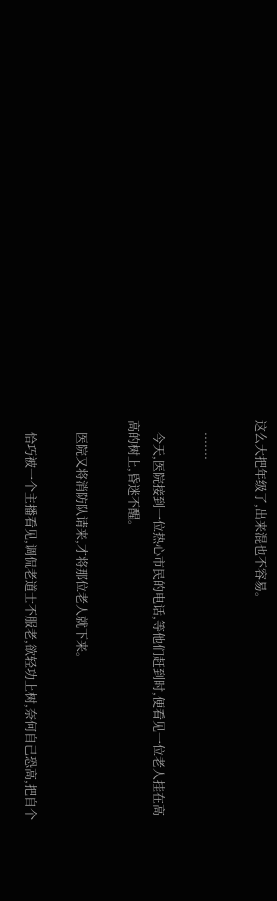这么大把年级了,出来混也不容易。

    .......

    今天,医院接到一位热心市民的电话,等他们赶到时,便看见一位老人挂在高高的树上,昏迷不醒。

    医院又将消防队请来,才将那位老人就下来。

    恰巧被一个主播看见,调侃老道士不服老,欲轻功上树,奈何自己恐高,把自个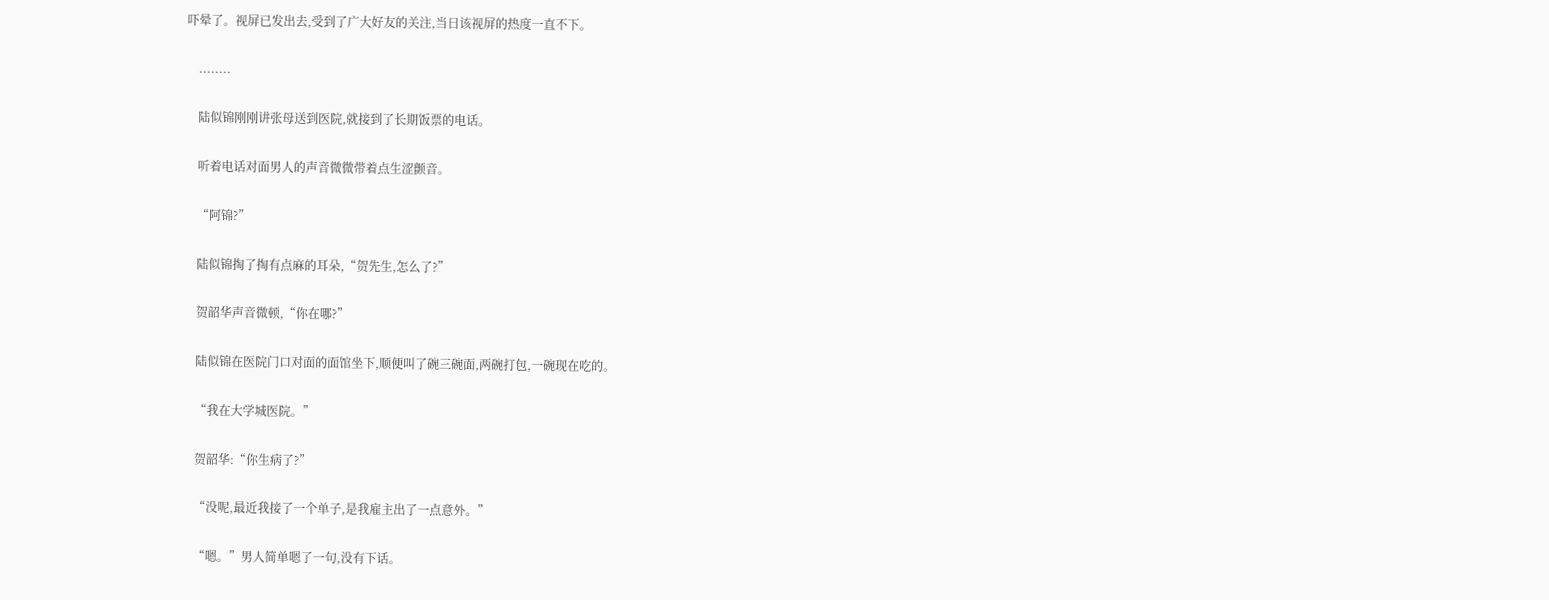吓晕了。视屏已发出去,受到了广大好友的关注,当日该视屏的热度一直不下。

    ........

    陆似锦刚刚讲张母送到医院,就接到了长期饭票的电话。

    听着电话对面男人的声音微微带着点生涩颤音。

    “阿锦?”

    陆似锦掏了掏有点麻的耳朵,“贺先生,怎么了?”

    贺韶华声音微顿,“你在哪?”

    陆似锦在医院门口对面的面馆坐下,顺便叫了碗三碗面,两碗打包,一碗现在吃的。

    “我在大学城医院。”

    贺韶华:“你生病了?”

    “没呢,最近我接了一个单子,是我雇主出了一点意外。”

    “嗯。”男人简单嗯了一句,没有下话。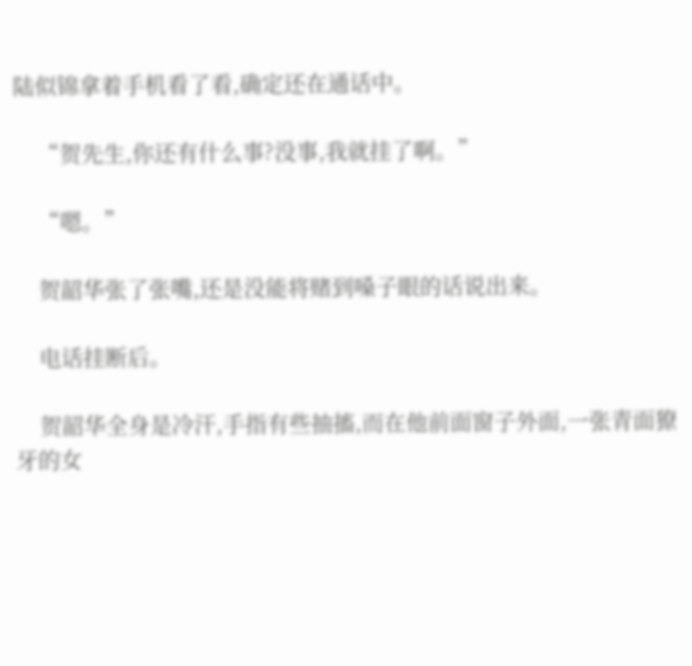陆似锦拿着手机看了看,确定还在通话中。

    “贺先生,你还有什么事?没事,我就挂了啊。”

    “嗯。”

    贺韶华张了张嘴,还是没能将赌到嗓子眼的话说出来。

    电话挂断后。

    贺韶华全身是冷汗,手指有些抽搐,而在他前面窗子外面,一张青面獠牙的女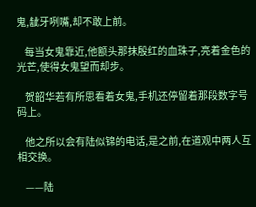鬼,龇牙咧嘴,却不敢上前。

    每当女鬼靠近,他额头那抹殷红的血珠子,亮着金色的光芒,使得女鬼望而却步。

    贺韶华若有所思看着女鬼,手机还停留着那段数字号码上。

    他之所以会有陆似锦的电话,是之前,在道观中两人互相交换。

    ——陆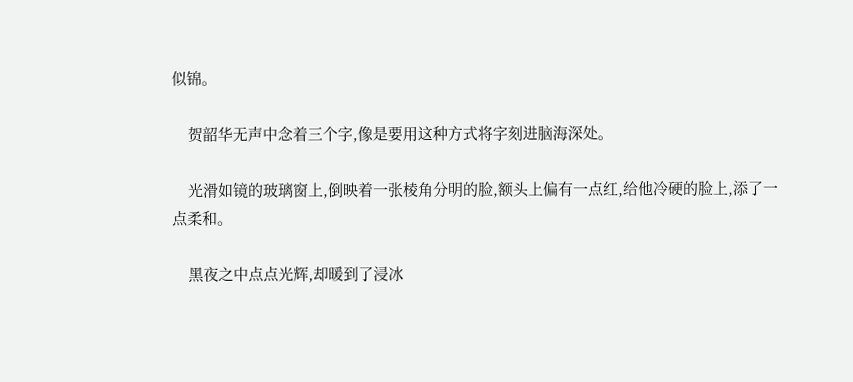似锦。

    贺韶华无声中念着三个字,像是要用这种方式将字刻进脑海深处。

    光滑如镜的玻璃窗上,倒映着一张棱角分明的脸,额头上偏有一点红,给他冷硬的脸上,添了一点柔和。

    黑夜之中点点光辉,却暖到了浸冰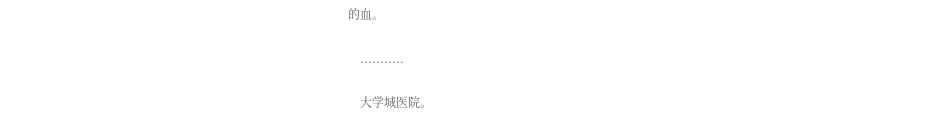的血。

    ...........

    大学城医院。